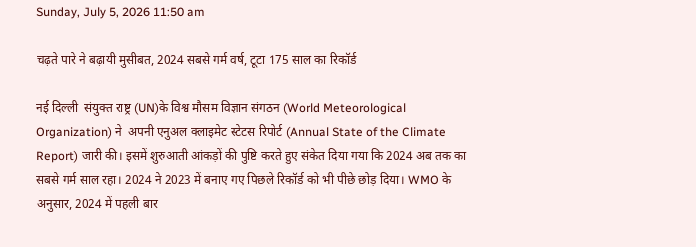Sunday, July 5, 2026 11:50 am

चढ़ते पारे ने बढ़ायी मुसीबत, 2024 सबसे गर्म वर्ष, टूटा 175 साल का रिकॉर्ड

नई दिल्ली  संयुक्त राष्ट्र (UN)के विश्व मौसम विज्ञान संगठन (World Meteorological Organization) ने  अपनी एनुअल क्लाइमेट स्टेटस रिपोर्ट (Annual State of the Climate Report) जारी की। इसमें शुरुआती आंकड़ों की पुष्टि करते हुए संकेत दिया गया कि 2024 अब तक का सबसे गर्म साल रहा। 2024 ने 2023 में बनाए गए पिछले रिकॉर्ड को भी पीछे छोड़ दिया। WMO के अनुसार, 2024 में पहली बार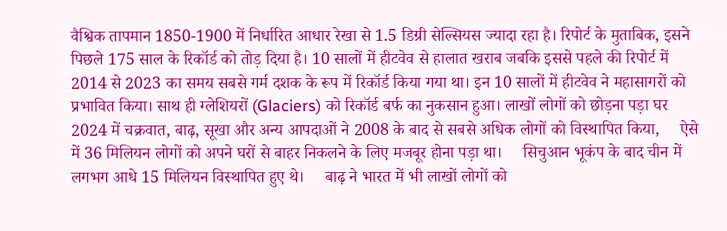वैश्विक तापमान 1850-1900 में निर्धारित आधार रेखा से 1.5 डिग्री सेल्सियस ज्यादा रहा है। रिपोर्ट के मुताबिक, इसने पिछले 175 साल के रिकॉर्ड को तोड़ दिया है। 10 सालों में हीटवेव से हालात खराब जबकि इससे पहले की रिपोर्ट में 2014 से 2023 का समय सबसे गर्म दशक के रूप में रिकॉर्ड किया गया था। इन 10 सालों में हीटवेव ने महासागरों को प्रभावित किया। साथ ही ग्लेशियरों (Glaciers) को रिकॉर्ड बर्फ का नुकसान हुआ। लाखों लोगों को छोड़ना पड़ा घर     2024 में चक्रवात, बाढ़, सूखा और अन्य आपदाओं ने 2008 के बाद से सबसे अधिक लोगों को विस्थापित किया,     ऐसे में 36 मिलियन लोगों को अपने घरों से बाहर निकलने के लिए मजबूर होना पड़ा था।     सिचुआन भूकंप के बाद चीन में लगभग आधे 15 मिलियन विस्थापित हुए थे।     बाढ़ ने भारत में भी लाखों लोगों को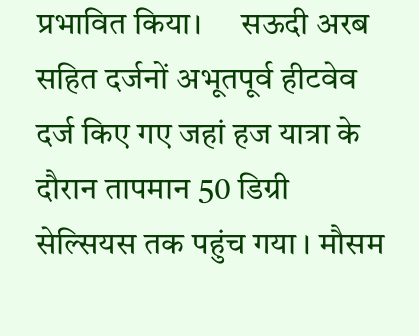प्रभावित किया।     सऊदी अरब सहित दर्जनों अभूतपूर्व हीटवेव दर्ज किए गए जहां हज यात्रा के दौरान तापमान 50 डिग्री सेल्सियस तक पहुंच गया । मौसम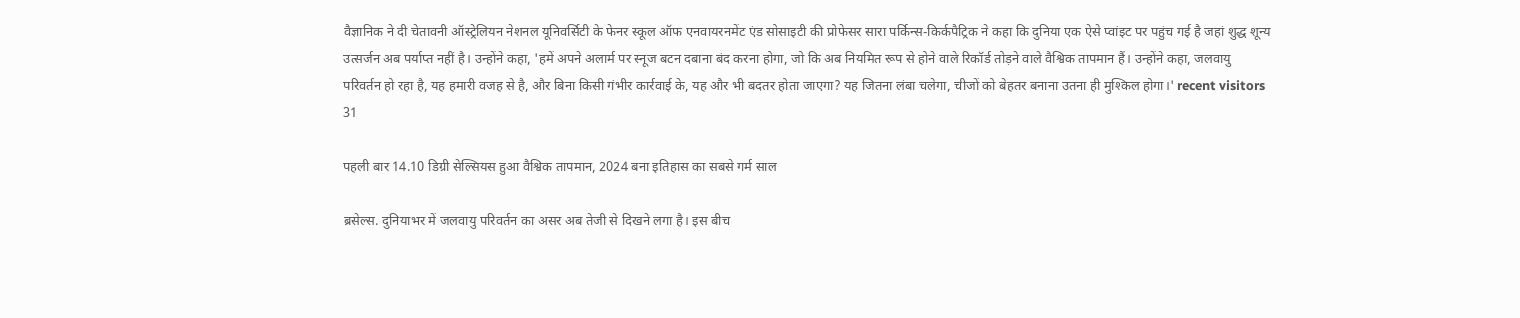वैज्ञानिक ने दी चेतावनी ऑस्ट्रेलियन नेशनल यूनिवर्सिटी के फेनर स्कूल ऑफ एनवायरनमेंट एंड सोसाइटी की प्रोफेसर सारा पर्किन्स-किर्कपैट्रिक ने कहा कि दुनिया एक ऐसे प्वांइट पर पहुंच गई है जहां शुद्ध शून्य उत्सर्जन अब पर्याप्त नहीं है। उन्होंने कहा, 'हमें अपने अलार्म पर स्नूज बटन दबाना बंद करना होगा, जो कि अब नियमित रूप से होने वाले रिकॉर्ड तोड़ने वाले वैश्विक तापमान हैं। उन्होंने कहा, जलवायु परिवर्तन हो रहा है, यह हमारी वजह से है, और बिना किसी गंभीर कार्रवाई के, यह और भी बदतर होता जाएगा? यह जितना लंबा चलेगा, चीजों को बेहतर बनाना उतना ही मुश्किल होगा।' recent visitors 31

पहली बार 14.10 डिग्री सेल्सियस हुआ वैश्विक तापमान, 2024 बना इतिहास का सबसे गर्म साल

ब्रसेल्स. दुनियाभर में जलवायु परिवर्तन का असर अब तेजी से दिखने लगा है। इस बीच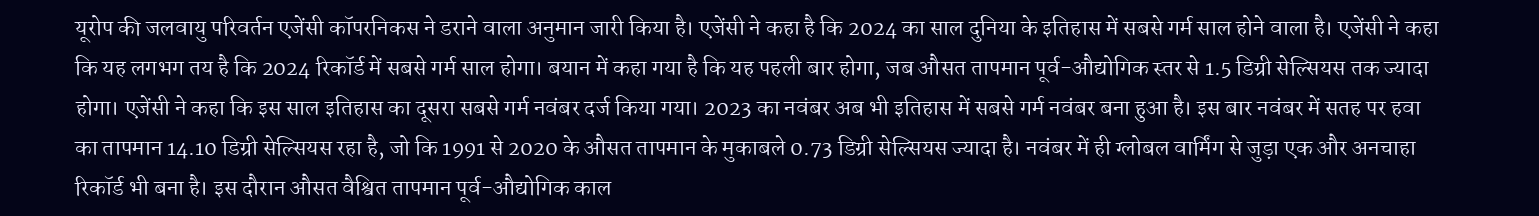यूरोप की जलवायु परिवर्तन एजेंसी कॉपरनिकस ने डराने वाला अनुमान जारी किया है। एजेंसी ने कहा है कि 2024 का साल दुनिया के इतिहास में सबसे गर्म साल होने वाला है। एजेंसी ने कहा कि यह लगभग तय है कि 2024 रिकॉर्ड में सबसे गर्म साल होगा। बयान में कहा गया है कि यह पहली बार होगा, जब औसत तापमान पूर्व-औद्योगिक स्तर से 1.5 डिग्री सेल्सियस तक ज्यादा होगा। एजेंसी ने कहा कि इस साल इतिहास का दूसरा सबसे गर्म नवंबर दर्ज किया गया। 2023 का नवंबर अब भी इतिहास में सबसे गर्म नवंबर बना हुआ है। इस बार नवंबर में सतह पर हवा का तापमान 14.10 डिग्री सेल्सियस रहा है, जो कि 1991 से 2020 के औसत तापमान के मुकाबले 0.73 डिग्री सेल्सियस ज्यादा है। नवंबर में ही ग्लोबल वार्मिंग से जुड़ा एक और अनचाहा रिकॉर्ड भी बना है। इस दौरान औसत वैश्वित तापमान पूर्व-औद्योगिक काल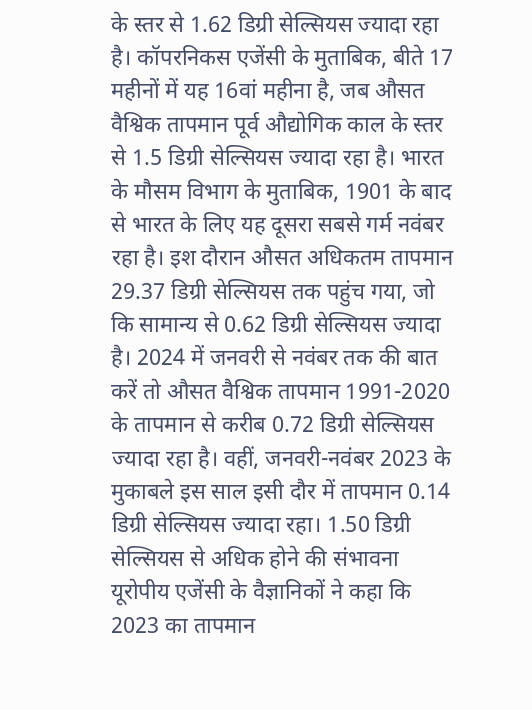के स्तर से 1.62 डिग्री सेल्सियस ज्यादा रहा है। कॉपरनिकस एजेंसी के मुताबिक, बीते 17 महीनों में यह 16वां महीना है, जब औसत वैश्विक तापमान पूर्व औद्योगिक काल के स्तर से 1.5 डिग्री सेल्सियस ज्यादा रहा है। भारत के मौसम विभाग के मुताबिक, 1901 के बाद से भारत के लिए यह दूसरा सबसे गर्म नवंबर रहा है। इश दौरान औसत अधिकतम तापमान 29.37 डिग्री सेल्सियस तक पहुंच गया, जो कि सामान्य से 0.62 डिग्री सेल्सियस ज्यादा है। 2024 में जनवरी से नवंबर तक की बात करें तो औसत वैश्विक तापमान 1991-2020 के तापमान से करीब 0.72 डिग्री सेल्सियस ज्यादा रहा है। वहीं, जनवरी-नवंबर 2023 के मुकाबले इस साल इसी दौर में तापमान 0.14 डिग्री सेल्सियस ज्यादा रहा। 1.50 डिग्री सेल्सियस से अधिक होने की संभावना यूरोपीय एजेंसी के वैज्ञानिकों ने कहा कि 2023 का तापमान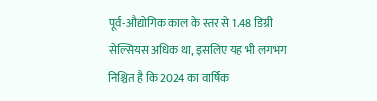पूर्व-औद्योगिक काल के स्तर से 1.48 डिग्री सेल्सियस अधिक था, इसलिए यह भी लगभग निश्चित है कि 2024 का वार्षिक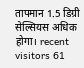तापमान 1.5 डिग्री सेल्सियस अधिक होगा। recent visitors 61